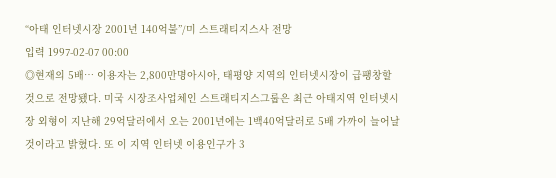“아태 인터넷시장 2001년 140억불”/미 스트래티지스사 전망
입력 1997-02-07 00:00
◎현재의 5배… 이용자는 2,800만명아시아, 태평양 지역의 인터넷시장이 급팽창할 것으로 전망됐다. 미국 시장조사업체인 스트래티지스그룹은 최근 아태지역 인터넷시장 외형이 지난해 29억달러에서 오는 2001년에는 1백40억달러로 5배 가까이 늘어날 것이라고 밝혔다. 또 이 지역 인터넷 이용인구가 3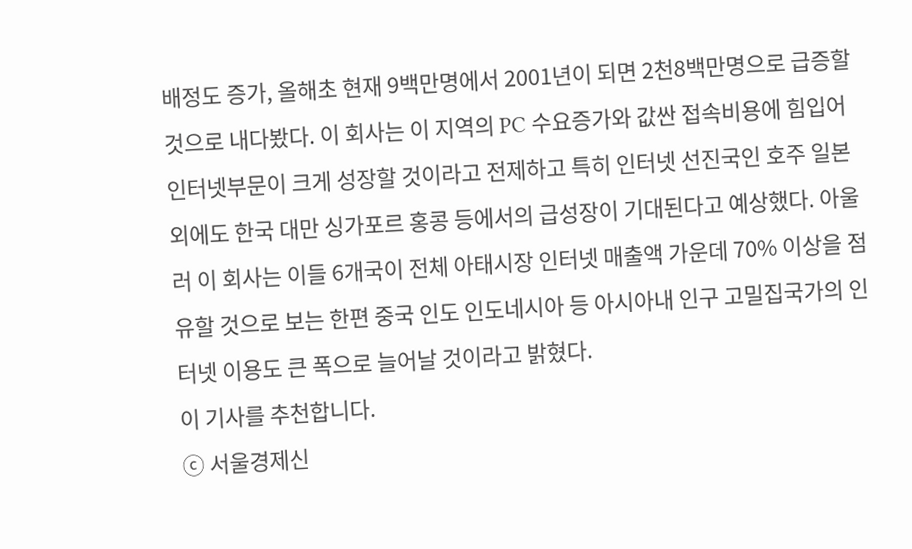배정도 증가, 올해초 현재 9백만명에서 2001년이 되면 2천8백만명으로 급증할 것으로 내다봤다. 이 회사는 이 지역의 PC 수요증가와 값싼 접속비용에 힘입어 인터넷부문이 크게 성장할 것이라고 전제하고 특히 인터넷 선진국인 호주 일본 외에도 한국 대만 싱가포르 홍콩 등에서의 급성장이 기대된다고 예상했다. 아울러 이 회사는 이들 6개국이 전체 아태시장 인터넷 매출액 가운데 70% 이상을 점유할 것으로 보는 한편 중국 인도 인도네시아 등 아시아내 인구 고밀집국가의 인터넷 이용도 큰 폭으로 늘어날 것이라고 밝혔다.
이 기사를 추천합니다.
ⓒ 서울경제신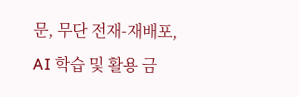문, 무단 전재-재배포, AI 학습 및 활용 금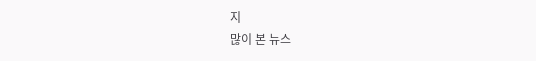지
많이 본 뉴스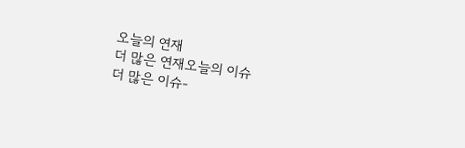오늘의 연재
더 많은 연재오늘의 이슈
더 많은 이슈-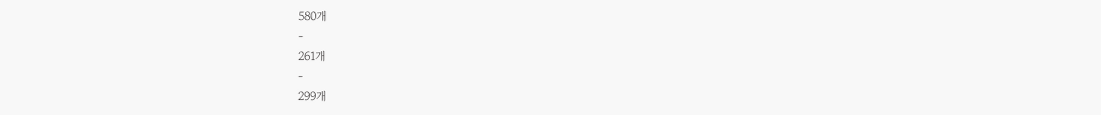580개
-
261개
-
299개